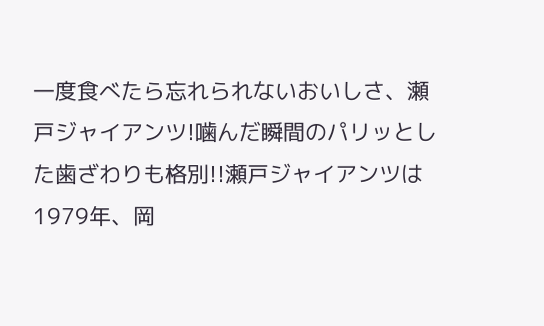一度食べたら忘れられないおいしさ、瀬戸ジャイアンツ!噛んだ瞬間のパリッとした歯ざわりも格別!!瀬戸ジャイアンツは1979年、岡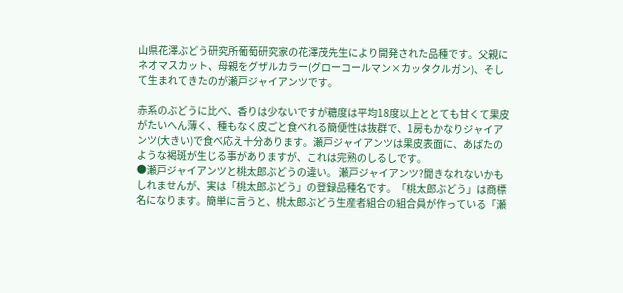山県花澤ぶどう研究所葡萄研究家の花澤茂先生により開発された品種です。父親にネオマスカット、母親をグザルカラー(グローコールマン×カッタクルガン)、そして生まれてきたのが瀬戸ジャイアンツです。

赤系のぶどうに比べ、香りは少ないですが糖度は平均18度以上ととても甘くて果皮がたいへん薄く、種もなく皮ごと食べれる簡便性は抜群で、1房もかなりジャイアンツ(大きい)で食べ応え十分あります。瀬戸ジャイアンツは果皮表面に、あばたのような褐斑が生じる事がありますが、これは完熟のしるしです。
●瀬戸ジャイアンツと桃太郎ぶどうの違い。 瀬戸ジャイアンツ?聞きなれないかもしれませんが、実は「桃太郎ぶどう」の登録品種名です。「桃太郎ぶどう」は商標名になります。簡単に言うと、桃太郎ぶどう生産者組合の組合員が作っている「瀬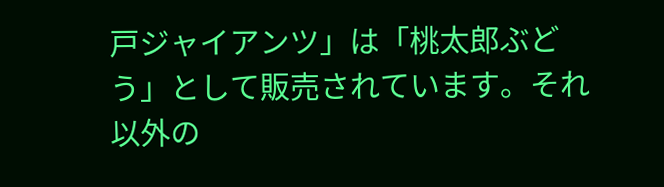戸ジャイアンツ」は「桃太郎ぶどう」として販売されています。それ以外の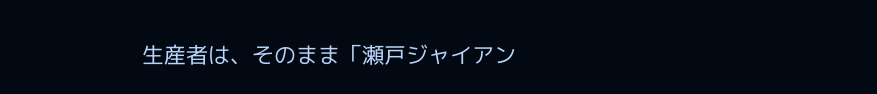生産者は、そのまま「瀬戸ジャイアン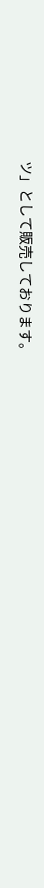ツ」として販売しております。